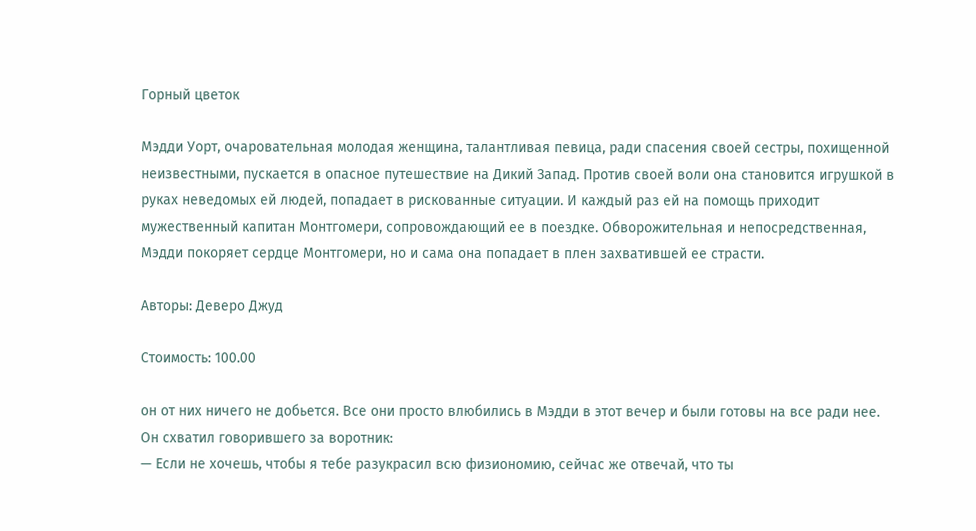Горный цветок

Мэдди Уорт, очаровательная молодая женщина, талантливая певица, ради спасения своей сестры, похищенной неизвестными, пускается в опасное путешествие на Дикий Запад. Против своей воли она становится игрушкой в руках неведомых ей людей, попадает в рискованные ситуации. И каждый раз ей на помощь приходит мужественный капитан Монтгомери, сопровождающий ее в поездке. Обворожительная и непосредственная, Мэдди покоряет сердце Монтгомери, но и сама она попадает в плен захватившей ее страсти.

Авторы: Деверо Джуд

Стоимость: 100.00

он от них ничего не добьется. Все они просто влюбились в Мэдди в этот вечер и были готовы на все ради нее. Он схватил говорившего за воротник:
— Если не хочешь, чтобы я тебе разукрасил всю физиономию, сейчас же отвечай, что ты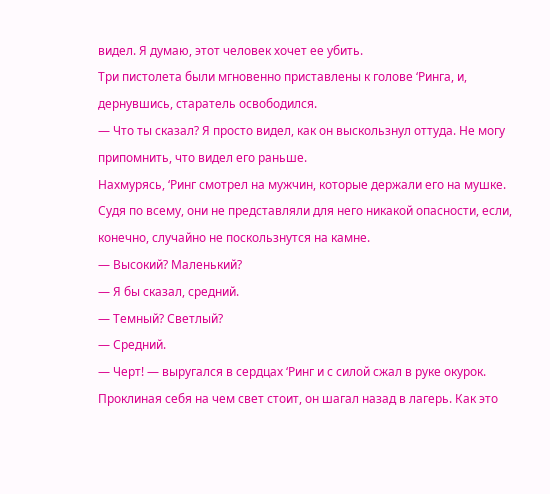видел. Я думаю, этот человек хочет ее убить.
Три пистолета были мгновенно приставлены к голове ‘Ринга, и, дернувшись, старатель освободился.
— Что ты сказал? Я просто видел, как он выскользнул оттуда. Не могу припомнить, что видел его раньше.
Нахмурясь, ‘Ринг смотрел на мужчин, которые держали его на мушке. Судя по всему, они не представляли для него никакой опасности, если, конечно, случайно не поскользнутся на камне.
— Высокий? Маленький?
— Я бы сказал, средний.
— Темный? Светлый?
— Средний.
— Черт! — выругался в сердцах ‘Ринг и с силой сжал в руке окурок.
Проклиная себя на чем свет стоит, он шагал назад в лагерь. Как это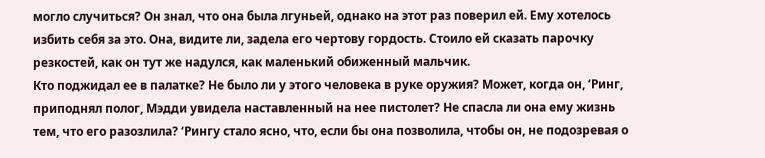могло случиться? Он знал, что она была лгуньей, однако на этот раз поверил ей. Ему хотелось избить себя за это. Она, видите ли, задела его чертову гордость. Стоило ей сказать парочку резкостей, как он тут же надулся, как маленький обиженный мальчик.
Кто поджидал ее в палатке? Не было ли у этого человека в руке оружия? Может, когда он, ‘Ринг, приподнял полог, Мэдди увидела наставленный на нее пистолет? Не спасла ли она ему жизнь тем, что его разозлила? ‘Рингу стало ясно, что, если бы она позволила, чтобы он, не подозревая о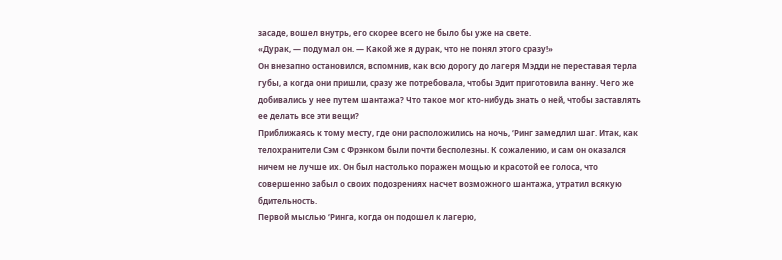засаде, вошел внутрь, его скорее всего не было бы уже на свете.
«Дурак, — подумал он. — Какой же я дурак, что не понял этого сразу!»
Он внезапно остановился, вспомнив, как всю дорогу до лагеря Мэдди не переставая терла губы, а когда они пришли, сразу же потребовала, чтобы Эдит приготовила ванну. Чего же добивались у нее путем шантажа? Что такое мог кто-нибудь знать о ней, чтобы заставлять ее делать все эти вещи?
Приближаясь к тому месту, где они расположились на ночь, ‘Ринг замедлил шаг. Итак, как телохранители Сэм с Фрэнком были почти бесполезны. К сожалению, и сам он оказался ничем не лучше их. Он был настолько поражен мощью и красотой ее голоса, что совершенно забыл о своих подозрениях насчет возможного шантажа, утратил всякую бдительность.
Первой мыслью ‘Ринга, когда он подошел к лагерю,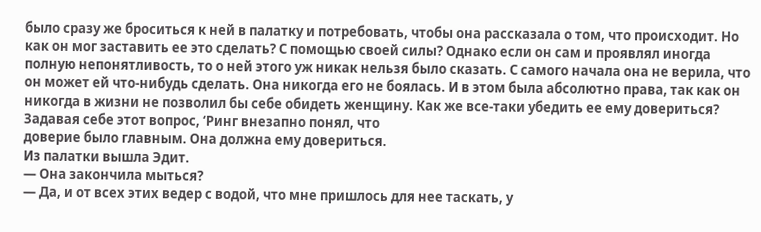было сразу же броситься к ней в палатку и потребовать, чтобы она рассказала о том, что происходит. Но как он мог заставить ее это сделать? С помощью своей силы? Однако если он сам и проявлял иногда полную непонятливость, то о ней этого уж никак нельзя было сказать. С самого начала она не верила, что он может ей что-нибудь сделать. Она никогда его не боялась. И в этом была абсолютно права, так как он никогда в жизни не позволил бы себе обидеть женщину. Как же все-таки убедить ее ему довериться? Задавая себе этот вопрос, ‘Ринг внезапно понял, что
доверие было главным. Она должна ему довериться.
Из палатки вышла Эдит.
— Она закончила мыться?
— Да, и от всех этих ведер с водой, что мне пришлось для нее таскать, у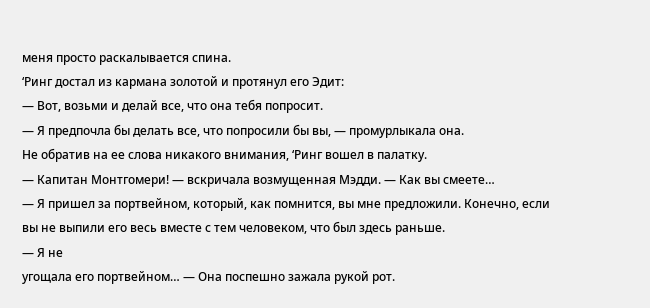меня просто раскалывается спина.
‘Ринг достал из кармана золотой и протянул его Эдит:
— Вот, возьми и делай все, что она тебя попросит.
— Я предпочла бы делать все, что попросили бы вы, — промурлыкала она.
Не обратив на ее слова никакого внимания, ‘Ринг вошел в палатку.
— Капитан Монтгомери! — вскричала возмущенная Мэдди. — Как вы смеете…
— Я пришел за портвейном, который, как помнится, вы мне предложили. Конечно, если вы не выпили его весь вместе с тем человеком, что был здесь раньше.
— Я не
угощала его портвейном… — Она поспешно зажала рукой рот.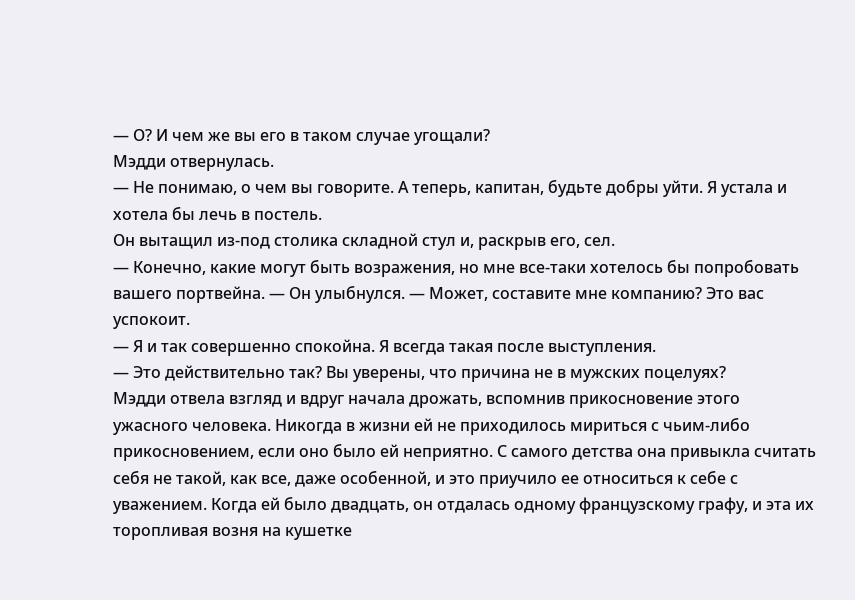— О? И чем же вы его в таком случае угощали?
Мэдди отвернулась.
— Не понимаю, о чем вы говорите. А теперь, капитан, будьте добры уйти. Я устала и хотела бы лечь в постель.
Он вытащил из-под столика складной стул и, раскрыв его, сел.
— Конечно, какие могут быть возражения, но мне все-таки хотелось бы попробовать вашего портвейна. — Он улыбнулся. — Может, составите мне компанию? Это вас успокоит.
— Я и так совершенно спокойна. Я всегда такая после выступления.
— Это действительно так? Вы уверены, что причина не в мужских поцелуях?
Мэдди отвела взгляд и вдруг начала дрожать, вспомнив прикосновение этого ужасного человека. Никогда в жизни ей не приходилось мириться с чьим-либо прикосновением, если оно было ей неприятно. С самого детства она привыкла считать себя не такой, как все, даже особенной, и это приучило ее относиться к себе с уважением. Когда ей было двадцать, он отдалась одному французскому графу, и эта их торопливая возня на кушетке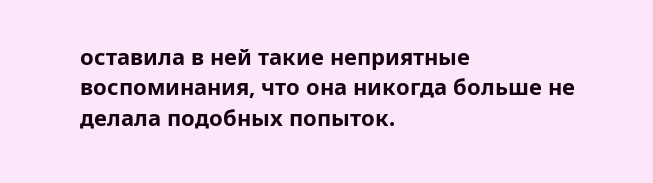оставила в ней такие неприятные воспоминания, что она никогда больше не делала подобных попыток.